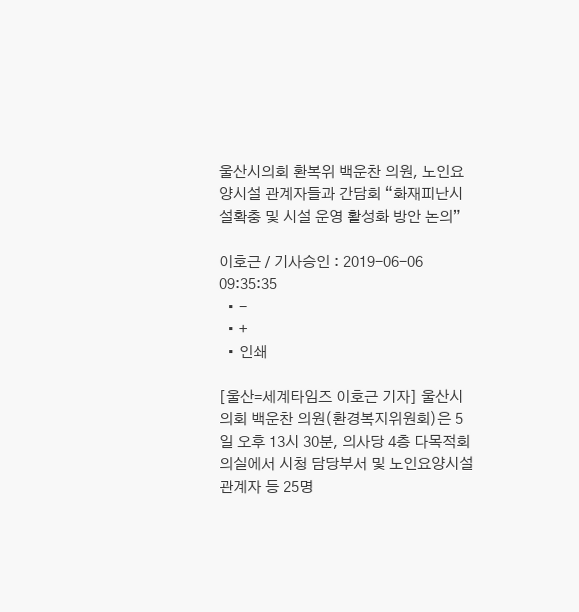울산시의회 환복위 백운찬 의원, 노인요양시설 관계자들과 간담회 “화재피난시설확충 및 시설 운영 활성화 방안 논의”

이호근 / 기사승인 : 2019-06-06 09:35:35
  • -
  • +
  • 인쇄

[울산=세계타임즈 이호근 기자] 울산시의회 백운찬 의원(환경복지위원회)은 5일 오후 13시 30분, 의사당 4층 다목적회의실에서 시청 담당부서 및 노인요양시설 관계자 등 25명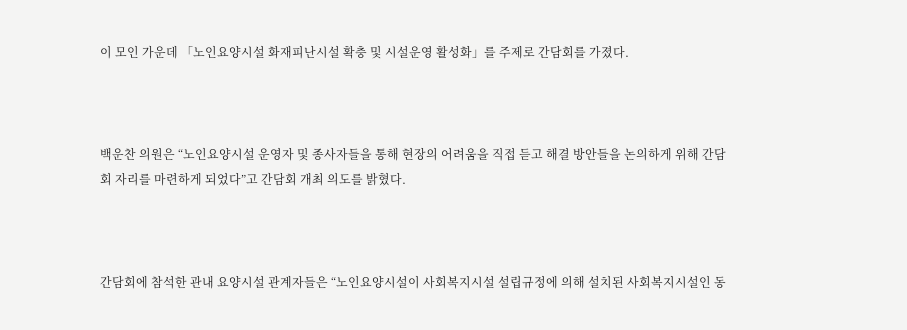이 모인 가운데 「노인요양시설 화재피난시설 확충 및 시설운영 활성화」를 주제로 간담회를 가졌다.



백운찬 의원은 “노인요양시설 운영자 및 종사자들을 통해 현장의 어려움을 직접 듣고 해결 방안들을 논의하게 위해 간담회 자리를 마련하게 되었다”고 간담회 개최 의도를 밝혔다.



간담회에 참석한 관내 요양시설 관계자들은 “노인요양시설이 사회복지시설 설립규정에 의해 설치된 사회복지시설인 동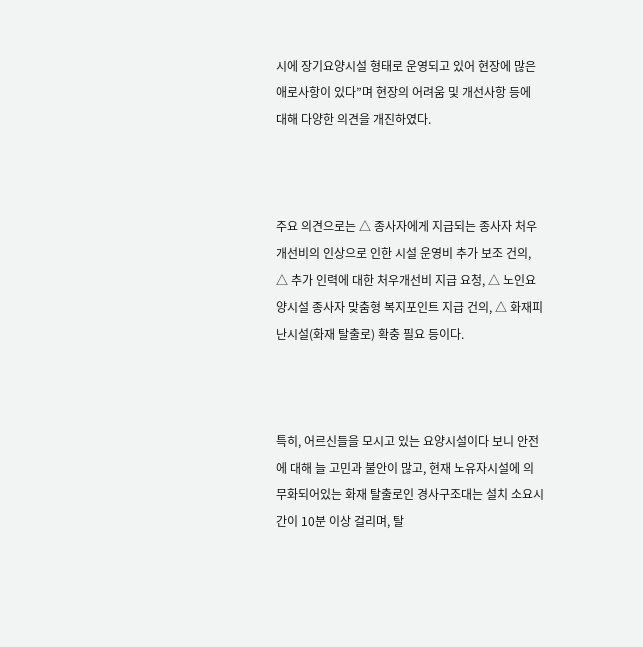시에 장기요양시설 형태로 운영되고 있어 현장에 많은 애로사항이 있다”며 현장의 어려움 및 개선사항 등에 대해 다양한 의견을 개진하였다.



주요 의견으로는 △ 종사자에게 지급되는 종사자 처우개선비의 인상으로 인한 시설 운영비 추가 보조 건의, △ 추가 인력에 대한 처우개선비 지급 요청, △ 노인요양시설 종사자 맞춤형 복지포인트 지급 건의, △ 화재피난시설(화재 탈출로) 확충 필요 등이다.



특히, 어르신들을 모시고 있는 요양시설이다 보니 안전에 대해 늘 고민과 불안이 많고, 현재 노유자시설에 의무화되어있는 화재 탈출로인 경사구조대는 설치 소요시간이 10분 이상 걸리며, 탈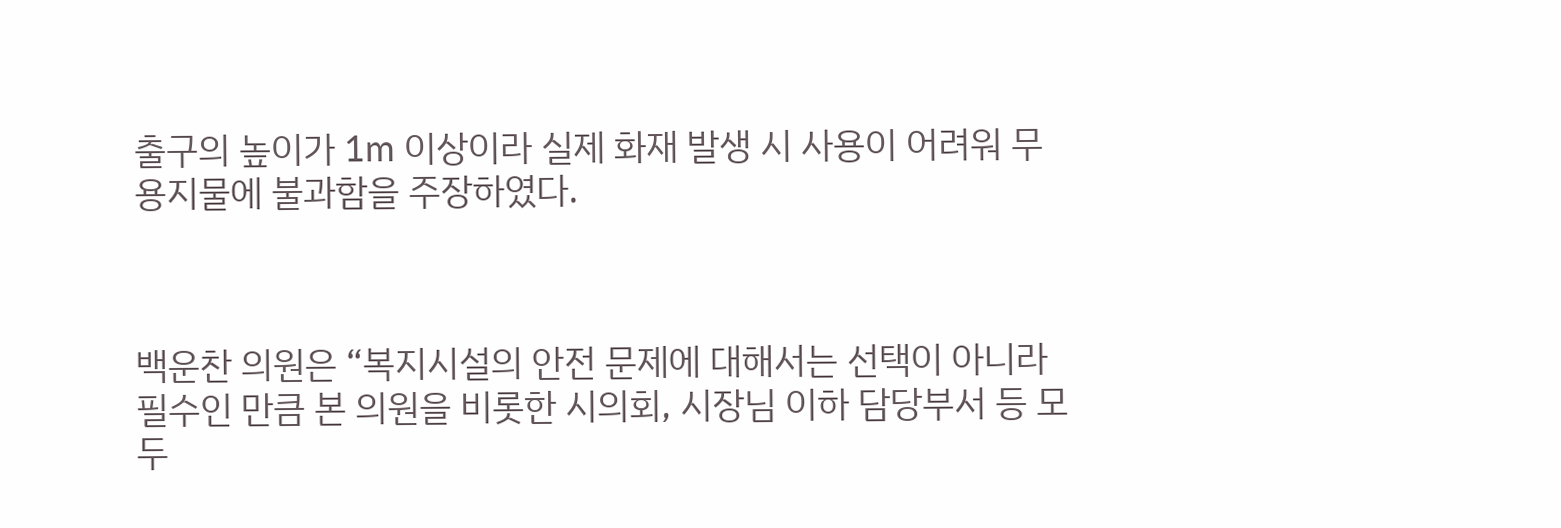출구의 높이가 1m 이상이라 실제 화재 발생 시 사용이 어려워 무용지물에 불과함을 주장하였다.



백운찬 의원은 “복지시설의 안전 문제에 대해서는 선택이 아니라 필수인 만큼 본 의원을 비롯한 시의회, 시장님 이하 담당부서 등 모두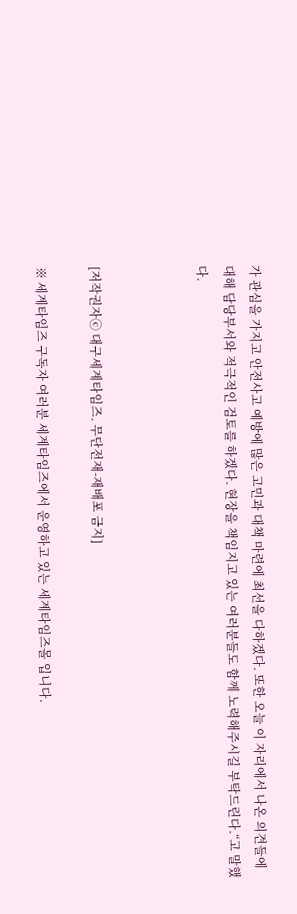가 관심을 가지고 안전사고 예방에 많은 고민과 대책 마련에 최선을 다하겠다. 또한 오늘 이 자리에서 나온 의견들에 대해 담당부서와 적극적인 검토를 하겠다. 현장을 책임지고 있는 여러분들도 함께 노력해주시길 부탁드린다.“고 말했다.



[저작권자ⓒ 대구세계타임즈. 무단전재-재배포 금지]

※ 세계타임즈 구독자 여러분 세계타임즈에서 운영하고 있는 세계타임즈몰 입니다.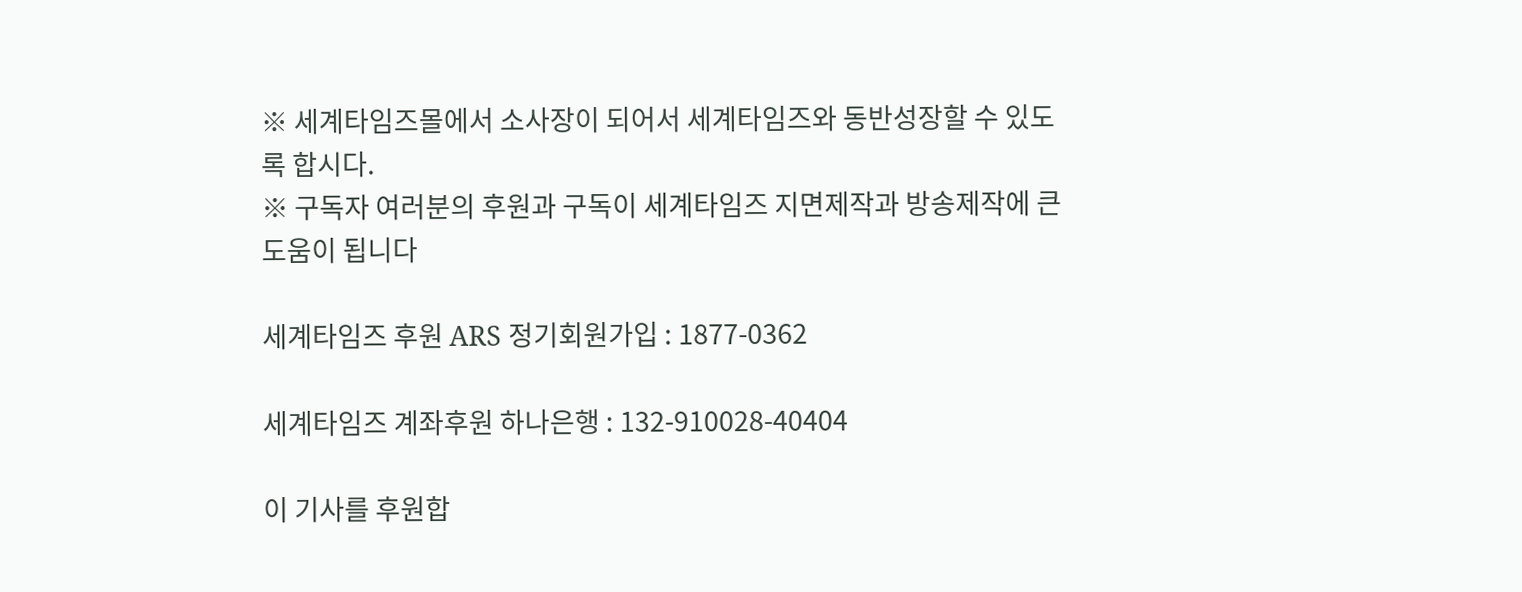※ 세계타임즈몰에서 소사장이 되어서 세계타임즈와 동반성장할 수 있도록 합시다.
※ 구독자 여러분의 후원과 구독이 세계타임즈 지면제작과 방송제작에 큰 도움이 됩니다

세계타임즈 후원 ARS 정기회원가입 : 1877-0362

세계타임즈 계좌후원 하나은행 : 132-910028-40404

이 기사를 후원합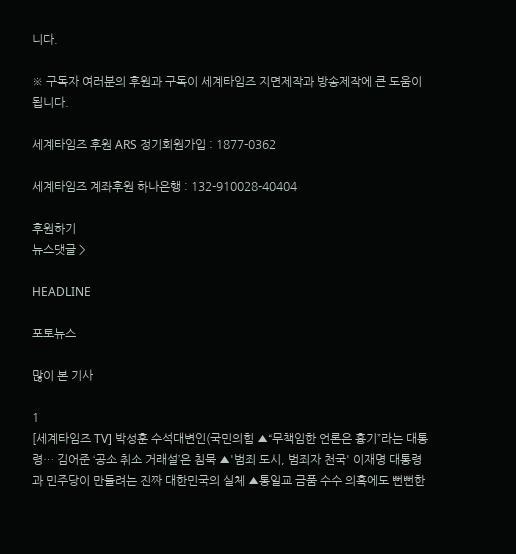니다.

※ 구독자 여러분의 후원과 구독이 세계타임즈 지면제작과 방송제작에 큰 도움이 됩니다.

세계타임즈 후원 ARS 정기회원가입 : 1877-0362

세계타임즈 계좌후원 하나은행 : 132-910028-40404

후원하기
뉴스댓글 >

HEADLINE

포토뉴스

많이 본 기사

1
[세계타임즈 TV] 박성훈 수석대변인(국민의힘 ▲“무책임한 언론은 흉기”라는 대통령… 김어준 ‘공소 취소 거래설’은 침묵 ▲'범죄 도시, 범죄자 천국' 이재명 대통령과 민주당이 만들려는 진짜 대한민국의 실체 ▲통일교 금품 수수 의혹에도 뻔뻔한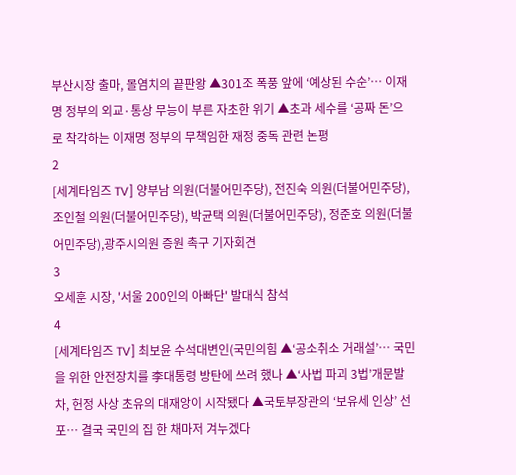부산시장 출마, 몰염치의 끝판왕 ▲301조 폭풍 앞에 ‘예상된 수순’… 이재명 정부의 외교·통상 무능이 부른 자초한 위기 ▲초과 세수를 ‘공짜 돈’으로 착각하는 이재명 정부의 무책임한 재정 중독 관련 논평
2
[세계타임즈 TV] 양부남 의원(더불어민주당), 전진숙 의원(더불어민주당), 조인철 의원(더불어민주당), 박균택 의원(더불어민주당), 정준호 의원(더불어민주당),광주시의원 증원 촉구 기자회견
3
오세훈 시장, '서울 200인의 아빠단' 발대식 참석
4
[세계타임즈 TV] 최보윤 수석대변인(국민의힘 ▲‘공소취소 거래설’… 국민을 위한 안전장치를 李대통령 방탄에 쓰려 했나 ▲‘사법 파괴 3법’개문발차, 헌정 사상 초유의 대재앙이 시작됐다 ▲국토부장관의 ‘보유세 인상’ 선포… 결국 국민의 집 한 채마저 겨누겠다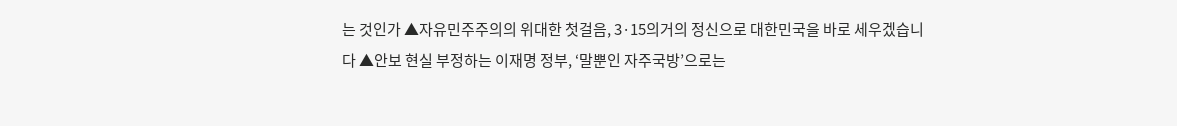는 것인가 ▲자유민주주의의 위대한 첫걸음, 3·15의거의 정신으로 대한민국을 바로 세우겠습니다 ▲안보 현실 부정하는 이재명 정부, ‘말뿐인 자주국방’으로는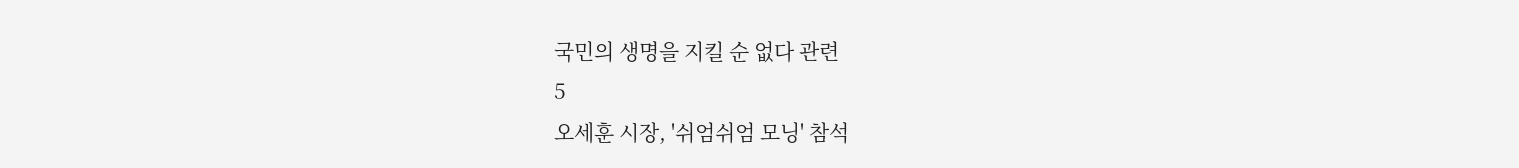국민의 생명을 지킬 순 없다 관련
5
오세훈 시장, '쉬엄쉬엄 모닝' 참석